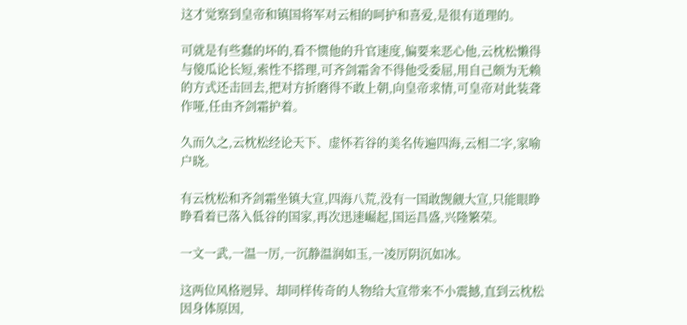这才觉察到皇帝和镇国将军对云相的呵护和喜爱,是很有道理的。

可就是有些蠢的坏的,看不惯他的升官速度,偏要来恶心他,云枕松懒得与傻瓜论长短,索性不搭理,可齐剑霜舍不得他受委屈,用自己颇为无赖的方式还击回去,把对方折磨得不敢上朝,向皇帝求情,可皇帝对此装聋作哑,任由齐剑霜护着。

久而久之,云枕松经论天下、虚怀若谷的美名传遍四海,云相二字,家喻户晓。

有云枕松和齐剑霜坐镇大宣,四海八荒,没有一国敢觊觎大宣,只能眼睁睁看着已落入低谷的国家,再次迅速崛起,国运昌盛,兴隆繁荣。

一文一武,一温一厉,一沉静温润如玉,一凌厉阴沉如冰。

这两位风格迥异、却同样传奇的人物给大宣带来不小震撼,直到云枕松因身体原因,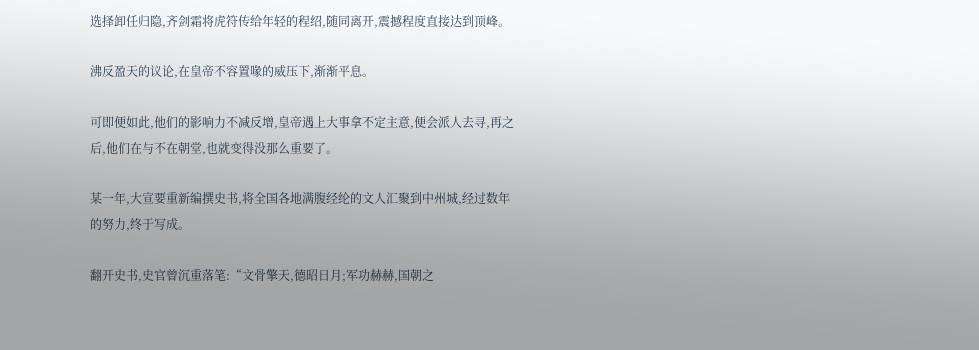选择卸任归隐,齐剑霜将虎符传给年轻的程绍,随同离开,震撼程度直接达到顶峰。

沸反盈天的议论,在皇帝不容置喙的威压下,渐渐平息。

可即便如此,他们的影响力不减反增,皇帝遇上大事拿不定主意,便会派人去寻,再之后,他们在与不在朝堂,也就变得没那么重要了。

某一年,大宣要重新编撰史书,将全国各地满腹经纶的文人汇聚到中州城,经过数年的努力,终于写成。

翻开史书,史官曾沉重落笔:“文骨擎天,德昭日月;军功赫赫,国朝之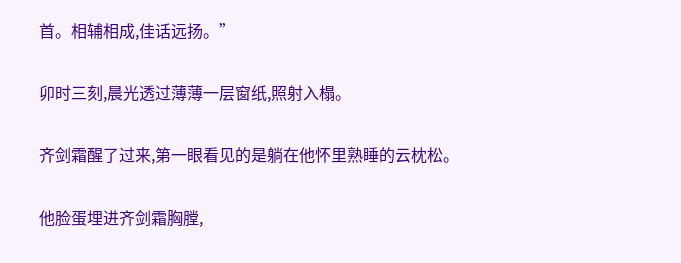首。相辅相成,佳话远扬。”

卯时三刻,晨光透过薄薄一层窗纸,照射入榻。

齐剑霜醒了过来,第一眼看见的是躺在他怀里熟睡的云枕松。

他脸蛋埋进齐剑霜胸膛,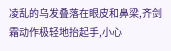凌乱的乌发叠落在眼皮和鼻梁,齐剑霜动作极轻地抬起手,小心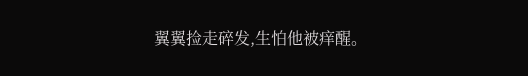翼翼捡走碎发,生怕他被痒醒。